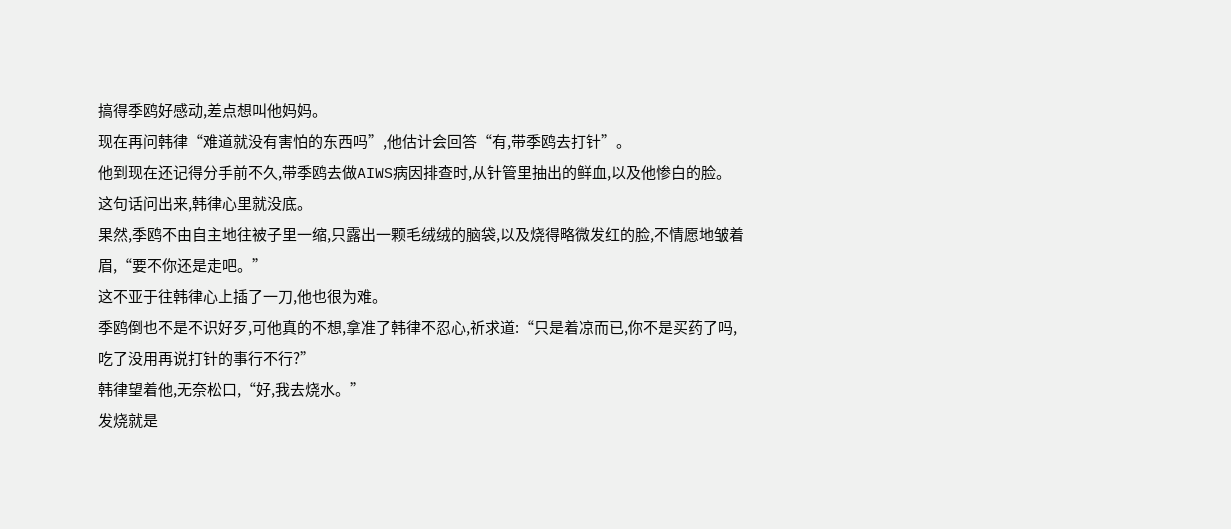搞得季鸥好感动,差点想叫他妈妈。
现在再问韩律“难道就没有害怕的东西吗”,他估计会回答“有,带季鸥去打针”。
他到现在还记得分手前不久,带季鸥去做AIWS病因排查时,从针管里抽出的鲜血,以及他惨白的脸。
这句话问出来,韩律心里就没底。
果然,季鸥不由自主地往被子里一缩,只露出一颗毛绒绒的脑袋,以及烧得略微发红的脸,不情愿地皱着眉,“要不你还是走吧。”
这不亚于往韩律心上插了一刀,他也很为难。
季鸥倒也不是不识好歹,可他真的不想,拿准了韩律不忍心,祈求道:“只是着凉而已,你不是买药了吗,吃了没用再说打针的事行不行?”
韩律望着他,无奈松口,“好,我去烧水。”
发烧就是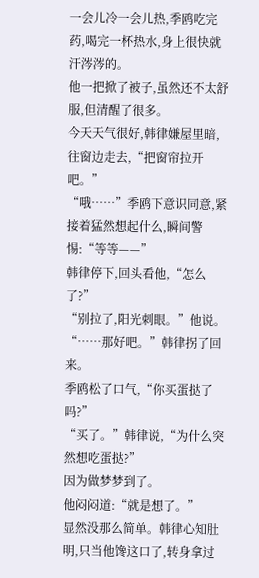一会儿冷一会儿热,季鸥吃完药,喝完一杯热水,身上很快就汗涔涔的。
他一把掀了被子,虽然还不太舒服,但清醒了很多。
今天天气很好,韩律嫌屋里暗,往窗边走去,“把窗帘拉开吧。”
“哦……”季鸥下意识同意,紧接着猛然想起什么,瞬间警惕:“等等——”
韩律停下,回头看他,“怎么了?”
“别拉了,阳光刺眼。”他说。
“……那好吧。”韩律拐了回来。
季鸥松了口气,“你买蛋挞了吗?”
“买了。”韩律说,“为什么突然想吃蛋挞?”
因为做梦梦到了。
他闷闷道:“就是想了。”
显然没那么简单。韩律心知肚明,只当他馋这口了,转身拿过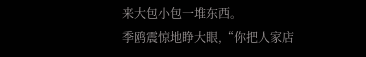来大包小包一堆东西。
季鸥震惊地睁大眼,“你把人家店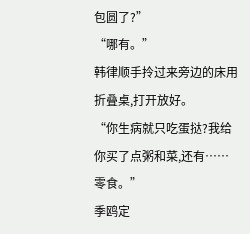包圆了?”
“哪有。”
韩律顺手拎过来旁边的床用折叠桌,打开放好。
“你生病就只吃蛋挞?我给你买了点粥和菜,还有……零食。”
季鸥定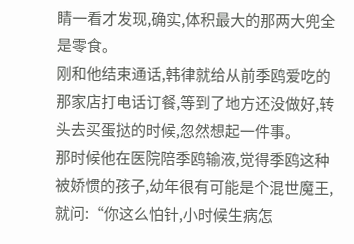睛一看才发现,确实,体积最大的那两大兜全是零食。
刚和他结束通话,韩律就给从前季鸥爱吃的那家店打电话订餐,等到了地方还没做好,转头去买蛋挞的时候,忽然想起一件事。
那时候他在医院陪季鸥输液,觉得季鸥这种被娇惯的孩子,幼年很有可能是个混世魔王,就问:“你这么怕针,小时候生病怎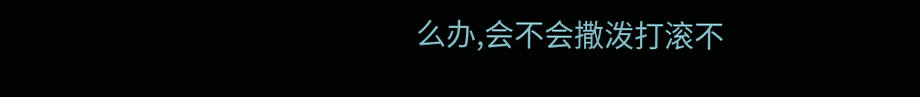么办,会不会撒泼打滚不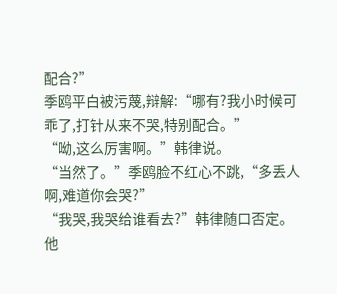配合?”
季鸥平白被污蔑,辩解:“哪有?我小时候可乖了,打针从来不哭,特别配合。”
“呦,这么厉害啊。”韩律说。
“当然了。”季鸥脸不红心不跳,“多丢人啊,难道你会哭?”
“我哭,我哭给谁看去?”韩律随口否定。
他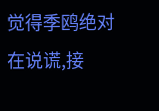觉得季鸥绝对在说谎,接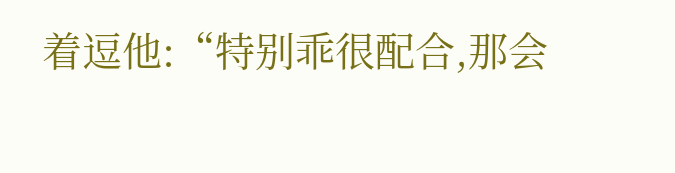着逗他:“特别乖很配合,那会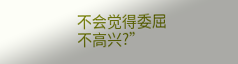不会觉得委屈不高兴?”